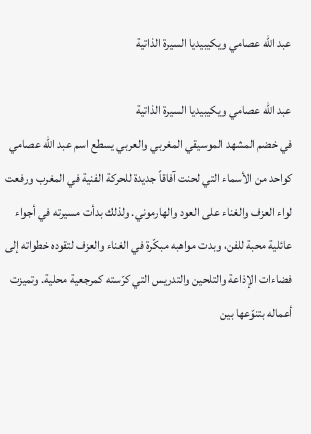عبد الله عصامي ويكيبيديا السيرة الذاتية

عبد الله عصامي ويكيبيديا السيرة الذاتية
في خضم المشهد الموسيقي المغربي والعربي يسطع اسم عبد الله عصامي كواحد من الأسماء التي لحنت آفاقاً جديدة للحركة الفنية في المغرب ورفعت لواء العزف والغناء على العود والهارموني. ولذلك بدأت مسيرته في أجواء عائلية محبة للفن، وبدت مواهبه مبكّرة في الغناء والعزف لتقوده خطواته إلى فضاءات الإذاعة والتلحين والتدريس التي كرّسته كمرجعية محلية. وتميزت أعماله بتنوّعها بين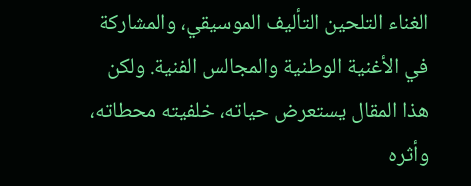الغناء التلحين التأليف الموسيقي، والمشاركة في الأغنية الوطنية والمجالس الفنية. ولكن هذا المقال يستعرض حياته، خلفيته محطاته، وأثره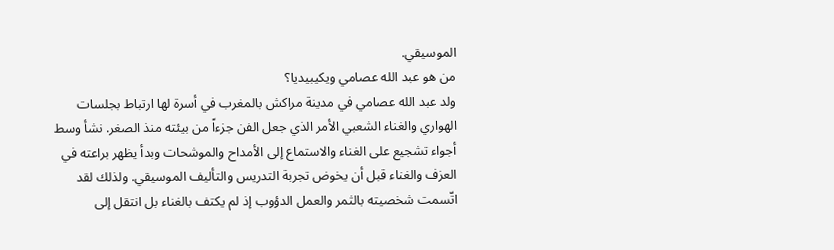الموسيقي.
من هو عبد الله عصامي ويكيبيديا؟
ولد عبد الله عصامي في مدينة مراكش بالمغرب في أسرة لها ارتباط بجلسات الهواري والغناء الشعبي الأمر الذي جعل الفن جزءاً من بيئته منذ الصغر. نشأ وسط أجواء تشجيع على الغناء والاستماع إلى الأمداح والموشحات وبدأ يظهر براعته في العزف والغناء قبل أن يخوض تجربة التدريس والتأليف الموسيقي. ولذلك لقد اتّسمت شخصيته بالثمر والعمل الدؤوب إذ لم يكتف بالغناء بل انتقل إلى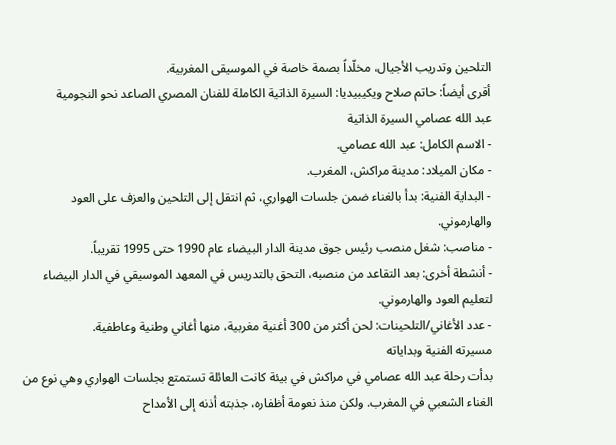التلحين وتدريب الأجيال، مخلّداً بصمة خاصة في الموسيقى المغربية.
أقرى أيضاً: حاتم صلاح ويكيبيديا: السيرة الذاتية الكاملة للفنان المصري الصاعد نحو النجومية
عبد الله عصامي السيرة الذاتية
- الاسم الكامل: عبد الله عصامي.
- مكان الميلاد: مدينة مراكش، المغرب.
- البداية الفنية: بدأ بالغناء ضمن جلسات الهواري، ثم انتقل إلى التلحين والعزف على العود والهارموني.
- مناصب: شغل منصب رئيس جوق مدينة الدار البيضاء عام 1990 حتى 1995 تقريباً.
- أنشطة أخرى: بعد التقاعد من منصبه، التحق بالتدريس في المعهد الموسيقي في الدار البيضاء لتعليم العود والهارموني.
- عدد الأغاني/التلحينات: لحن أكثر من 300 أغنية مغربية، منها أغاني وطنية وعاطفية.
مسيرته الفنية وبداياته
بدأت رحلة عبد الله عصامي في مراكش في بيئة كانت العائلة تستمتع بجلسات الهواري وهي نوع من الغناء الشعبي في المغرب. ولكن منذ نعومة أظفاره، جذبته أذنه إلى الأمداح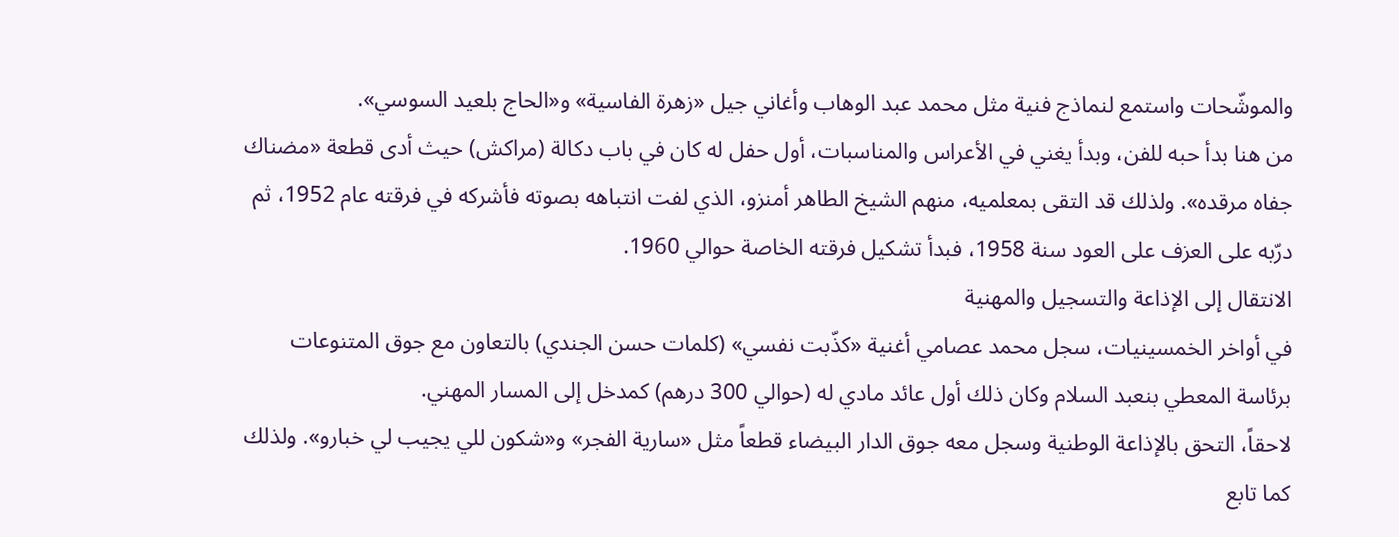والموشّحات واستمع لنماذج فنية مثل محمد عبد الوهاب وأغاني جيل «زهرة الفاسية» و«الحاج بلعيد السوسي».
من هنا بدأ حبه للفن، وبدأ يغني في الأعراس والمناسبات، أول حفل له كان في باب دكالة (مراكش) حيث أدى قطعة «مضناك جفاه مرقده». ولذلك قد التقى بمعلميه، منهم الشيخ الطاهر أمنزو، الذي لفت انتباهه بصوته فأشركه في فرقته عام 1952، ثم درّبه على العزف على العود سنة 1958، فبدأ تشكيل فرقته الخاصة حوالي 1960.
الانتقال إلى الإذاعة والتسجيل والمهنية
في أواخر الخمسينيات، سجل محمد عصامي أغنية «كذّبت نفسي» (كلمات حسن الجندي) بالتعاون مع جوق المتنوعات برئاسة المعطي بنعبد السلام وكان ذلك أول عائد مادي له (حوالي 300 درهم) كمدخل إلى المسار المهني.
لاحقاً، التحق بالإذاعة الوطنية وسجل معه جوق الدار البيضاء قطعاً مثل «سارية الفجر» و«شكون للي يجيب لي خبارو». ولذلك كما تابع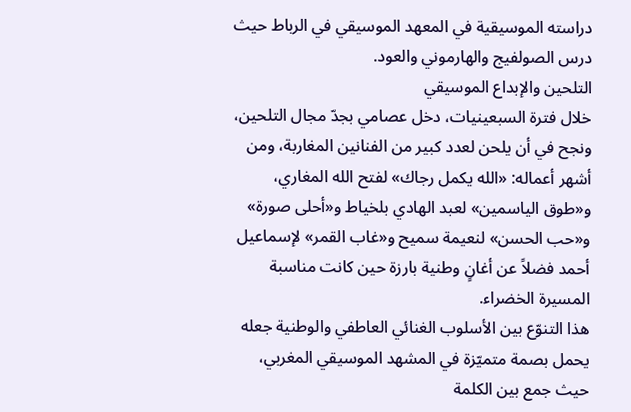دراسته الموسيقية في المعهد الموسيقي في الرباط حيث درس الصولفيج والهارموني والعود.
التلحين والإبداع الموسيقي
خلال فترة السبعينيات، دخل عصامي بجدّ مجال التلحين، ونجح في أن يلحن لعدد كبير من الفنانين المغاربة، ومن أشهر أعماله: «الله يكمل رجاك» لفتح الله المغاري، و«طوق الياسمين» لعبد الهادي بلخياط و«أحلى صورة» و«حب الحسن» لنعيمة سميح و«غاب القمر» لإسماعيل أحمد فضلاً عن أغانٍ وطنية بارزة حين كانت مناسبة المسيرة الخضراء.
هذا التنوّع بين الأسلوب الغنائي العاطفي والوطنية جعله يحمل بصمة متميّزة في المشهد الموسيقي المغربي، حيث جمع بين الكلمة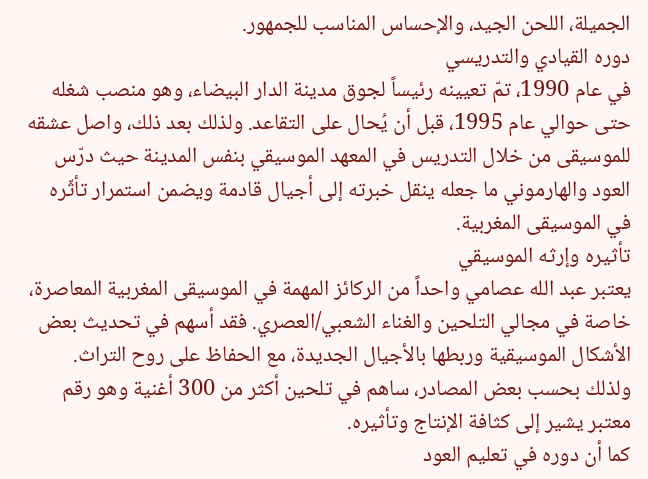الجميلة، اللحن الجيد، والإحساس المناسب للجمهور.
دوره القيادي والتدريسي
في عام 1990، تمّ تعيينه رئيساً لجوق مدينة الدار البيضاء، وهو منصب شغله حتى حوالي عام 1995، قبل أن يُحال على التقاعد. ولذلك بعد ذلك، واصل عشقه للموسيقى من خلال التدريس في المعهد الموسيقي بنفس المدينة حيث درّس العود والهارموني ما جعله ينقل خبرته إلى أجيال قادمة ويضمن استمرار تأثّره في الموسيقى المغربية.
تأثيره وإرثه الموسيقي
يعتبر عبد الله عصامي واحداً من الركائز المهمة في الموسيقى المغربية المعاصرة، خاصة في مجالي التلحين والغناء الشعبي/العصري. فقد أسهم في تحديث بعض الأشكال الموسيقية وربطها بالأجيال الجديدة، مع الحفاظ على روح التراث. ولذلك بحسب بعض المصادر، ساهم في تلحين أكثر من 300 أغنية وهو رقم معتبر يشير إلى كثافة الإنتاج وتأثيره.
كما أن دوره في تعليم العود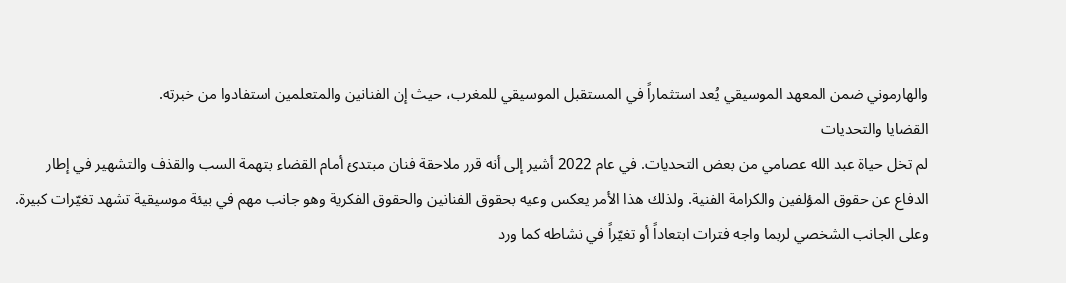والهارموني ضمن المعهد الموسيقي يُعد استثماراً في المستقبل الموسيقي للمغرب، حيث إن الفنانين والمتعلمين استفادوا من خبرته.
القضايا والتحديات
لم تخل حياة عبد الله عصامي من بعض التحديات. في عام 2022 أشير إلى أنه قرر ملاحقة فنان مبتدئ أمام القضاء بتهمة السب والقذف والتشهير في إطار الدفاع عن حقوق المؤلفين والكرامة الفنية. ولذلك هذا الأمر يعكس وعيه بحقوق الفنانين والحقوق الفكرية وهو جانب مهم في بيئة موسيقية تشهد تغيّرات كبيرة.
وعلى الجانب الشخصي لربما واجه فترات ابتعاداً أو تغيّراً في نشاطه كما ورد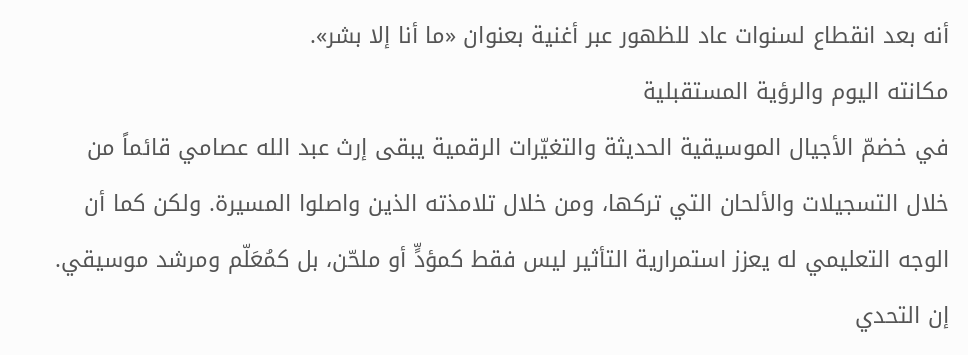أنه بعد انقطاع لسنوات عاد للظهور عبر أغنية بعنوان «ما أنا إلا بشر».
مكانته اليوم والرؤية المستقبلية
في خضمّ الأجيال الموسيقية الحديثة والتغيّرات الرقمية يبقى إرث عبد الله عصامي قائماً من خلال التسجيلات والألحان التي تركها، ومن خلال تلامذته الذين واصلوا المسيرة. ولكن كما أن الوجه التعليمي له يعزز استمرارية التأثير ليس فقط كمؤدٍّ أو ملحّن، بل كمُعَلّم ومرشد موسيقي.
إن التحدي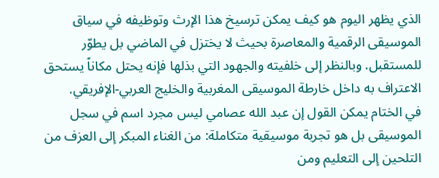الذي يظهر اليوم هو كيف يمكن ترسيخ هذا الإرث وتوظيفه في سياق الموسيقى الرقمية والمعاصرة بحيث لا يختزل في الماضي بل يطوّر للمستقبل. وبالنظر إلى خلفيته والجهود التي بذلها فإنه يحتل مكاناً يستحق الاعتراف به داخل خارطة الموسيقى المغربية والخليج العربي-الإفريقي.
في الختام يمكن القول إن عبد الله عصامي ليس مجرد اسم في سجل الموسيقى بل هو تجربة موسيقية متكاملة: من الغناء المبكر إلى العزف من التلحين إلى التعليم ومن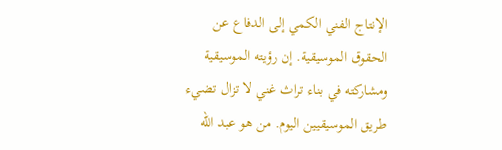الإنتاج الفني الكمي إلى الدفاع عن الحقوق الموسيقية. إن رؤيته الموسيقية ومشاركته في بناء تراث غني لا تزال تضيء طريق الموسيقيين اليوم. من هو عبد الله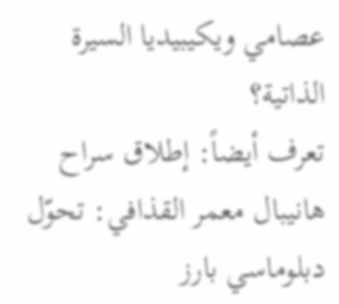عصامي ويكيبيديا السيرة الذاتية؟
تعرف أيضاً: إطلاق سراح هانيبال معمر القذافي: تحوّل دبلوماسي بارز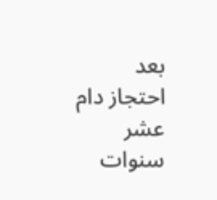بعد احتجاز دام عشر سنوات